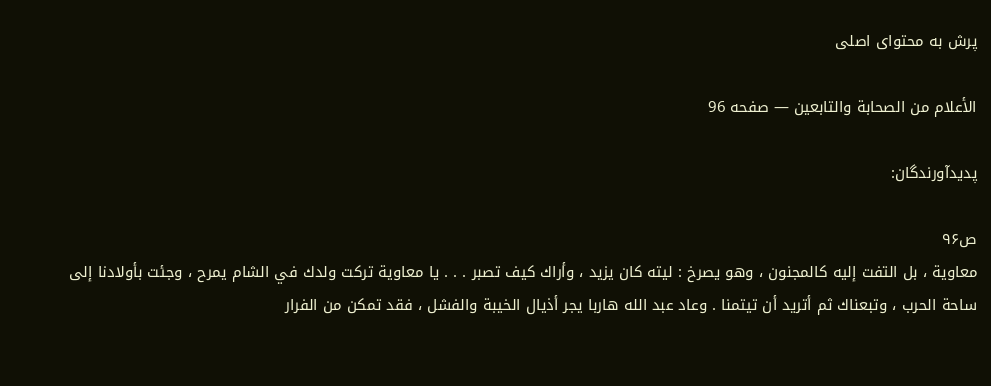پرش به محتوای اصلی

الأعلام من الصحابة والتابعين — صفحه 96

پدیدآورندگان:

ص۹۶
معاوية ، بل التفت إليه كالمجنون ، وهو يصرخ : ليته كان يزيد ، وأراك كيف تصبر . . . يا معاوية تركت ولدك في الشام يمرح ، وجئت بأولادنا إلى ساحة الحرب ، وتبعناك ثم أتريد أن تيتمنا . وعاد عبد الله هاربا يجر أذيال الخيبة والفشل ، فقد تمكن من الفرار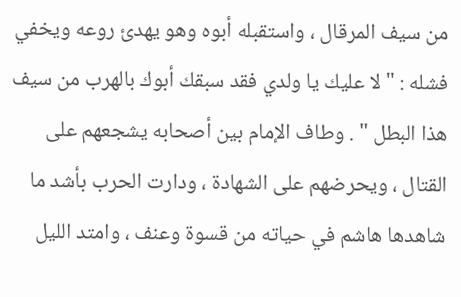من سيف المرقال ، واستقبله أبوه وهو يهدئ روعه ويخفي فشله : " لا عليك يا ولدي فقد سبقك أبوك بالهرب من سيف هذا البطل " . وطاف الإمام بين أصحابه يشجعهم على القتال ، ويحرضهم على الشهادة ، ودارت الحرب بأشد ما شاهدها هاشم في حياته من قسوة وعنف ، وامتد الليل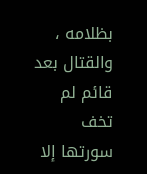بظلامه ، والقتال بعد قائم لم تخف سورتها إلا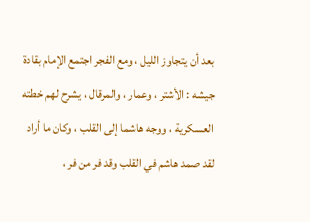بعد أن يتجاوز الليل ، ومع الفجر اجتمع الإمام بقادة جيشه : الأشتر ، وعمار ، والمرقال ، يشرح لهم خطته العسكرية ، ووجه هاشما إلى القلب ، وكان ما أراد لقد صمد هاشم في القلب وقد فر من فر ،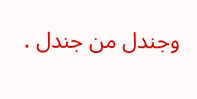وجندل من جندل .